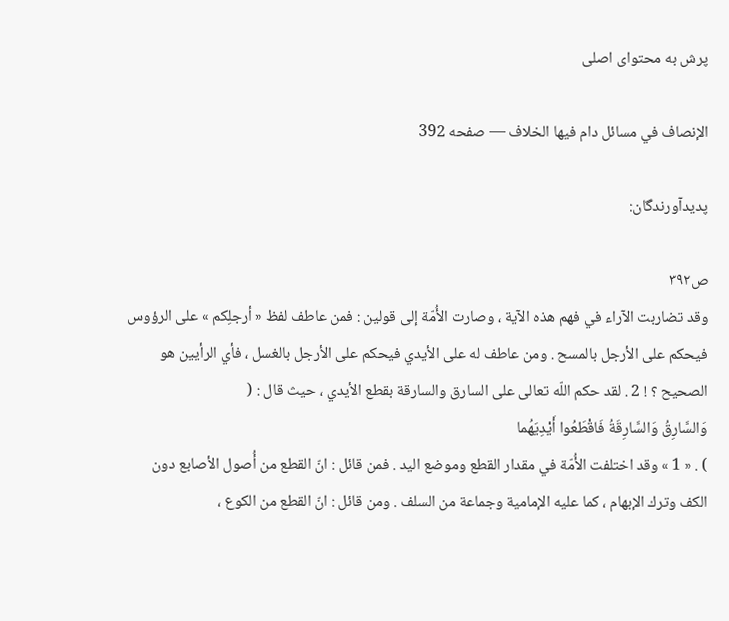پرش به محتوای اصلی

الإنصاف في مسائل دام فيها الخلاف — صفحه 392

پدیدآورندگان:

ص۳۹۲
وقد تضاربت الآراء في فهم هذه الآية ، وصارت الأُمّة إلى قولين : فمن عاطف لفظ « أرجلِكم » على الرؤوس فيحكم على الأرجل بالمسح . ومن عاطف له على الأيدي فيحكم على الأرجل بالغسل ، فأي الرأيين هو الصحيح ؟ ! 2 . لقد حكم اللّه تعالى على السارق والسارقة بقطع الأيدي ، حيث قال : (
وَالسَّارِقُ وَالسَّارِقَةُ فَاقْطَعُوا أَيْدِيَهُما
) . « 1 » وقد اختلفت الأُمّة في مقدار القطع وموضع اليد . فمن قائل : انّ القطع من أُصول الأصابع دون الكف وترك الإبهام ، كما عليه الإمامية وجماعة من السلف . ومن قائل : انّ القطع من الكوع ،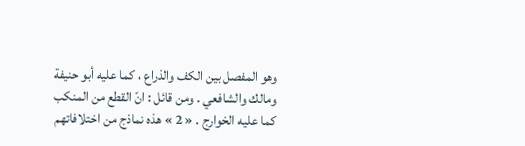وهو المفصل بين الكف والذراع ، كما عليه أبو حنيفة ومالك والشافعي . ومن قائل : انّ القطع من المنكب كما عليه الخوارج . « 2 » هذه نماذج من اختلافاتهم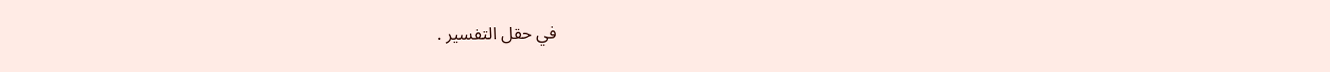في حقل التفسير .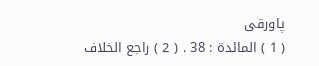پاورقی
( 1 ) المائدة : 38 . ( 2 ) راجع الخلاف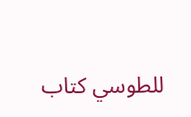للطوسي كتاب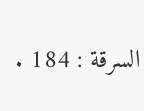السرقة : 184 .